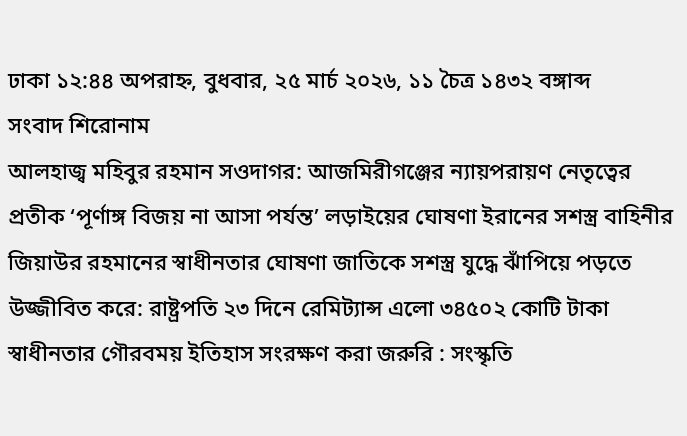ঢাকা ১২:৪৪ অপরাহ্ন, বুধবার, ২৫ মার্চ ২০২৬, ১১ চৈত্র ১৪৩২ বঙ্গাব্দ
সংবাদ শিরোনাম
আলহাজ্ব মহিবুর রহমান সওদাগর: আজমিরীগঞ্জের ন্যায়পরায়ণ নেতৃত্বের প্রতীক ‘পূর্ণাঙ্গ বিজয় না আসা পর্যন্ত’ লড়াইয়ের ঘোষণা ইরানের সশস্ত্র বাহিনীর জিয়াউর রহমানের স্বাধীনতার ঘোষণা জাতিকে সশস্ত্র যুদ্ধে ঝাঁপিয়ে পড়তে উজ্জীবিত করে: রাষ্ট্রপতি ২৩ দিনে রেমিট্যান্স এলো ৩৪৫০২ কোটি টাকা স্বাধীনতার গৌরবময় ইতিহাস সংরক্ষণ করা জরুরি : সংস্কৃতি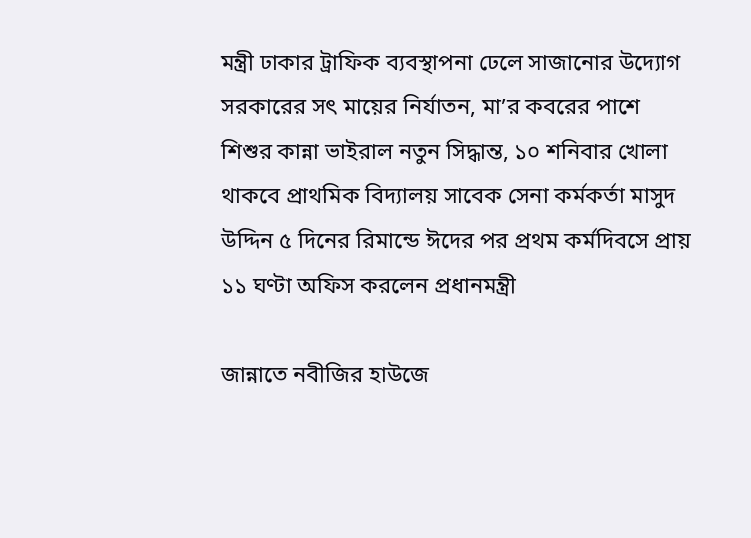মন্ত্রী ঢাকার ট্রাফিক ব্যবস্থাপনা ঢেলে সাজানোর উদ্যোগ সরকারের সৎ মায়ের নির্যাতন, মা’র কবরের পাশে শিশুর কান্না ভাইরাল নতুন সিদ্ধান্ত, ১০ শনিবার খোলা থাকবে প্রাথমিক বিদ্যালয় সাবেক সেনা কর্মকর্তা মাসুদ উদ্দিন ৫ দিনের রিমান্ডে ঈদের পর প্রথম কর্মদিবসে প্রায় ১১ ঘণ্টা অফিস করলেন প্রধানমন্ত্রী

জান্নাতে নবীজির হাউজে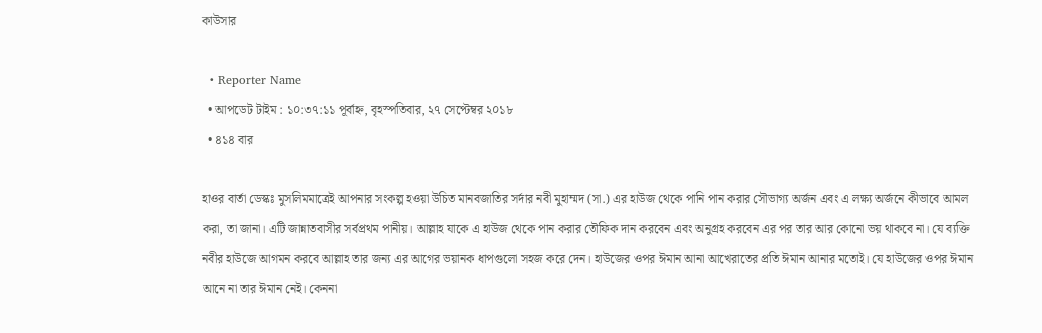কাউসার

  • Reporter Name
  • আপডেট টাইম : ১০:৩৭:১১ পূর্বাহ্ন, বৃহস্পতিবার, ২৭ সেপ্টেম্বর ২০১৮
  • ৪১৪ বার

হাওর বার্তা ডেস্কঃ মুসলিমমাত্রেই আপনার সংকল্প হওয়া উচিত মানবজাতির সর্দার নবী মুহাম্মদ (সা.) এর হাউজ থেকে পানি পান করার সৌভাগ্য অর্জন এবং এ লক্ষ্য অর্জনে কীভাবে আমল করা, তা জানা। এটি জান্নাতবাসীর সর্বপ্রথম পানীয়। আল্লাহ যাকে এ হাউজ থেকে পান করার তৌফিক দান করবেন এবং অনুগ্রহ করবেন এর পর তার আর কোনো ভয় থাকবে না। যে ব্যক্তি নবীর হাউজে আগমন করবে আল্লাহ তার জন্য এর আগের ভয়ানক ধাপগুলো সহজ করে দেন। হাউজের ওপর ঈমান আনা আখেরাতের প্রতি ঈমান আনার মতোই। যে হাউজের ওপর ঈমান আনে না তার ঈমান নেই। কেননা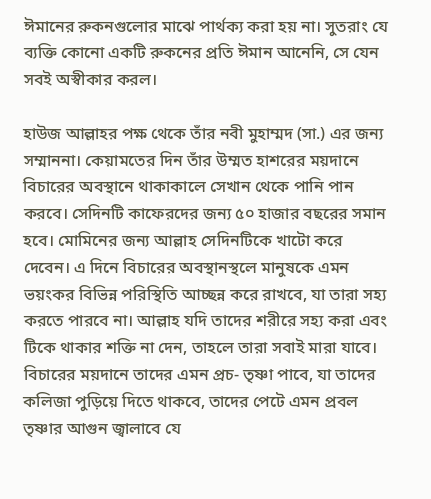ঈমানের রুকনগুলোর মাঝে পার্থক্য করা হয় না। সুতরাং যে ব্যক্তি কোনো একটি রুকনের প্রতি ঈমান আনেনি, সে যেন সবই অস্বীকার করল।

হাউজ আল্লাহর পক্ষ থেকে তাঁর নবী মুহাম্মদ (সা.) এর জন্য সম্মাননা। কেয়ামতের দিন তাঁর উম্মত হাশরের ময়দানে বিচারের অবস্থানে থাকাকালে সেখান থেকে পানি পান করবে। সেদিনটি কাফেরদের জন্য ৫০ হাজার বছরের সমান হবে। মোমিনের জন্য আল্লাহ সেদিনটিকে খাটো করে দেবেন। এ দিনে বিচারের অবস্থানস্থলে মানুষকে এমন ভয়ংকর বিভিন্ন পরিস্থিতি আচ্ছন্ন করে রাখবে, যা তারা সহ্য করতে পারবে না। আল্লাহ যদি তাদের শরীরে সহ্য করা এবং টিকে থাকার শক্তি না দেন, তাহলে তারা সবাই মারা যাবে। বিচারের ময়দানে তাদের এমন প্রচ- তৃষ্ণা পাবে, যা তাদের কলিজা পুড়িয়ে দিতে থাকবে, তাদের পেটে এমন প্রবল তৃষ্ণার আগুন জ্বালাবে যে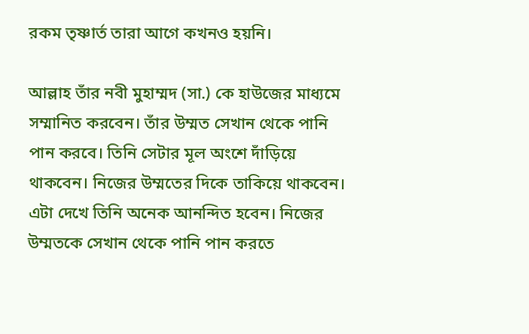রকম তৃষ্ণার্ত তারা আগে কখনও হয়নি।

আল্লাহ তাঁর নবী মুহাম্মদ (সা.) কে হাউজের মাধ্যমে সম্মানিত করবেন। তাঁর উম্মত সেখান থেকে পানি পান করবে। তিনি সেটার মূল অংশে দাঁড়িয়ে থাকবেন। নিজের উম্মতের দিকে তাকিয়ে থাকবেন। এটা দেখে তিনি অনেক আনন্দিত হবেন। নিজের উম্মতকে সেখান থেকে পানি পান করতে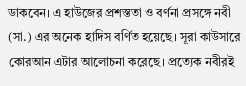ডাকবেন। এ হাউজের প্রশস্ততা ও বর্ণনা প্রসঙ্গে নবী (সা.) এর অনেক হাদিস বর্ণিত হয়েছে। সূরা কাউসারে কোরআন এটার আলোচনা করেছে। প্রত্যেক নবীরই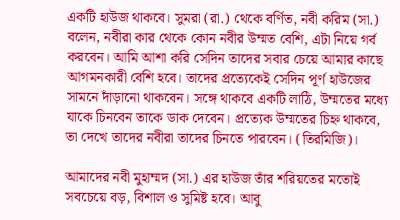একটি হাউজ থাকবে। সুমরা (রা.) থেকে বর্ণিত, নবী করিম (সা.) বলেন, নবীরা কার থেকে কোন নবীর উম্মত বেশি, এটা নিয়ে গর্ব করবেন। আমি আশা করি সেদিন তাদের সবার চেয়ে আমার কাছে আগমনকারী বেশি হবে। তাদের প্রত্যেকেই সেদিন পূর্ণ হাউজের সামনে দাঁড়ানো থাকবেন। সঙ্গে থাকবে একটি লাঠি, উম্মতের মধ্যে যাকে চিনবেন তাকে ডাক দেবেন। প্রত্যেক উম্মতের চিহ্ন থাকবে, তা দেখে তাদের নবীরা তাদের চিনতে পারবেন। (তিরমিজি)।

আমাদের নবী মুহাম্মদ (সা.) এর হাউজ তাঁর শরিয়তের মতোই সবচেয়ে বড়, বিশাল ও সুমিষ্ট হবে। আবু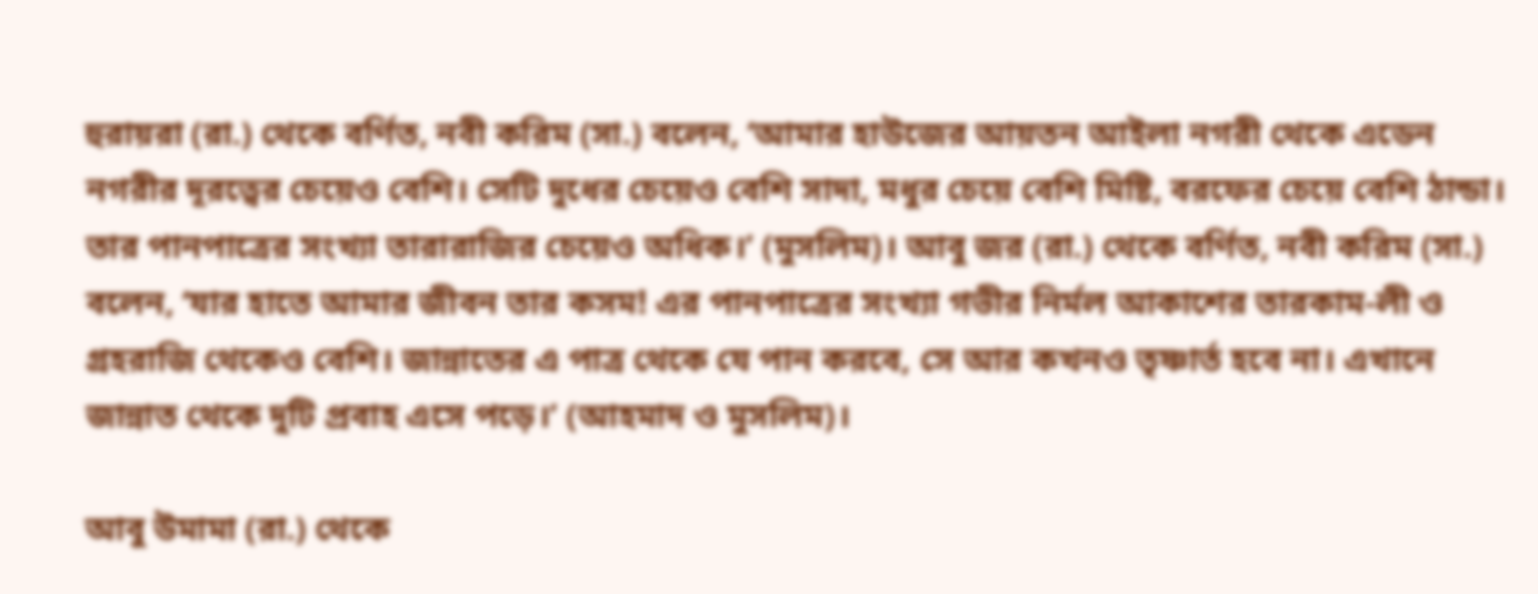হুরায়রা (রা.) থেকে বর্ণিত, নবী করিম (সা.) বলেন, ‘আমার হাউজের আয়তন আইলা নগরী থেকে এডেন নগরীর দূরত্বের চেয়েও বেশি। সেটি দুধের চেয়েও বেশি সাদা, মধুর চেয়ে বেশি মিষ্টি, বরফের চেয়ে বেশি ঠান্ডা। তার পানপাত্রের সংখ্যা তারারাজির চেয়েও অধিক।’ (মুসলিম)। আবু জর (রা.) থেকে বর্ণিত, নবী করিম (সা.) বলেন, ‘যার হাতে আমার জীবন তার কসম! এর পানপাত্রের সংখ্যা গভীর নির্মল আকাশের তারকাম-লী ও গ্রহরাজি থেকেও বেশি। জান্নাতের এ পাত্র থেকে যে পান করবে, সে আর কখনও তৃষ্ণার্ত হবে না। এখানে জান্নাত থেকে দুটি প্রবাহ এসে পড়ে।’ (আহমাদ ও মুসলিম)।

আবু উমামা (রা.) থেকে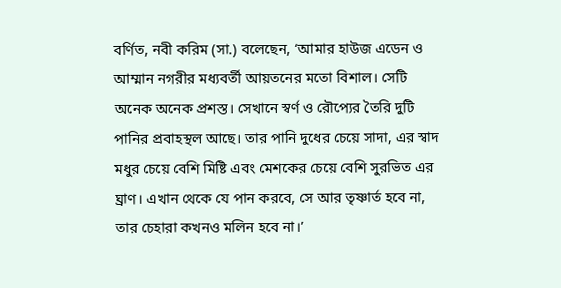বর্ণিত, নবী করিম (সা.) বলেছেন, ‘আমার হাউজ এডেন ও আম্মান নগরীর মধ্যবর্তী আয়তনের মতো বিশাল। সেটি অনেক অনেক প্রশস্ত। সেখানে স্বর্ণ ও রৌপ্যের তৈরি দুটি পানির প্রবাহস্থল আছে। তার পানি দুধের চেয়ে সাদা, এর স্বাদ মধুর চেয়ে বেশি মিষ্টি এবং মেশকের চেয়ে বেশি সুরভিত এর ঘ্রাণ। এখান থেকে যে পান করবে, সে আর তৃষ্ণার্ত হবে না, তার চেহারা কখনও মলিন হবে না।’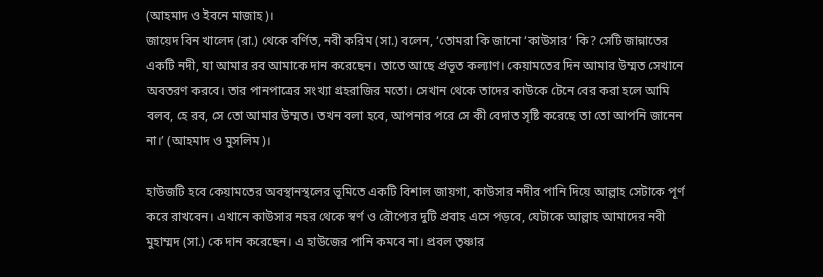(আহমাদ ও ইবনে মাজাহ)।
জায়েদ বিন খালেদ (রা.) থেকে বর্ণিত, নবী করিম (সা.) বলেন, ‘তোমরা কি জানো ‘কাউসার’ কি? সেটি জান্নাতের একটি নদী, যা আমার রব আমাকে দান করেছেন। তাতে আছে প্রভূত কল্যাণ। কেয়ামতের দিন আমার উম্মত সেখানে অবতরণ করবে। তার পানপাত্রের সংখ্যা গ্রহরাজির মতো। সেখান থেকে তাদের কাউকে টেনে বের করা হলে আমি বলব, হে রব, সে তো আমার উম্মত। তখন বলা হবে, আপনার পরে সে কী বেদাত সৃষ্টি করেছে তা তো আপনি জানেন না।’ (আহমাদ ও মুসলিম)।

হাউজটি হবে কেয়ামতের অবস্থানস্থলের ভূমিতে একটি বিশাল জায়গা, কাউসার নদীর পানি দিয়ে আল্লাহ সেটাকে পূর্ণ করে রাখবেন। এখানে কাউসার নহর থেকে স্বর্ণ ও রৌপ্যের দুটি প্রবাহ এসে পড়বে, যেটাকে আল্লাহ আমাদের নবী মুহাম্মদ (সা.) কে দান করেছেন। এ হাউজের পানি কমবে না। প্রবল তৃষ্ণার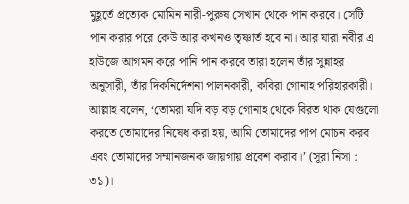মুহূর্তে প্রত্যেক মোমিন নারী-পুরুষ সেখান থেকে পান করবে। সেটি পান করার পরে কেউ আর কখনও তৃষ্ণার্ত হবে না। আর যারা নবীর এ হাউজে আগমন করে পানি পান করবে তারা হলেন তাঁর সুন্নাহর অনুসারী, তাঁর দিকনির্দেশনা পালনকারী, কবিরা গোনাহ পরিহারকারী। আল্লাহ বলেন, ‘তোমরা যদি বড় বড় গোনাহ থেকে বিরত থাক যেগুলো করতে তোমাদের নিষেধ করা হয়, আমি তোমাদের পাপ মোচন করব এবং তোমাদের সম্মানজনক জায়গায় প্রবেশ করাব।’ (সূরা নিসা : ৩১)।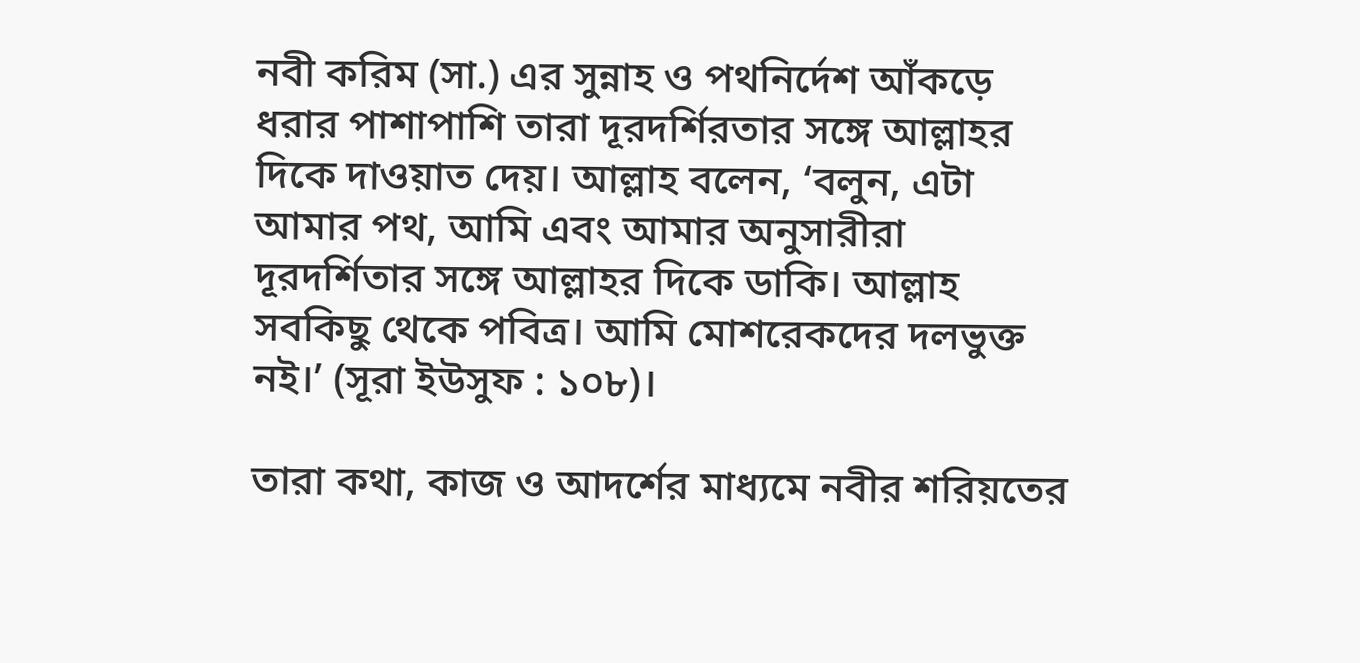নবী করিম (সা.) এর সুন্নাহ ও পথনির্দেশ আঁকড়ে ধরার পাশাপাশি তারা দূরদর্শিরতার সঙ্গে আল্লাহর দিকে দাওয়াত দেয়। আল্লাহ বলেন, ‘বলুন, এটা আমার পথ, আমি এবং আমার অনুসারীরা দূরদর্শিতার সঙ্গে আল্লাহর দিকে ডাকি। আল্লাহ সবকিছু থেকে পবিত্র। আমি মোশরেকদের দলভুক্ত নই।’ (সূরা ইউসুফ : ১০৮)।

তারা কথা, কাজ ও আদর্শের মাধ্যমে নবীর শরিয়তের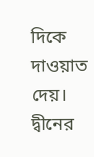দিকে দাওয়াত দেয়। দ্বীনের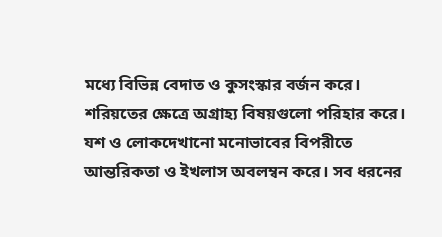মধ্যে বিভিন্ন বেদাত ও কুসংস্কার বর্জন করে। শরিয়তের ক্ষেত্রে অগ্রাহ্য বিষয়গুলো পরিহার করে। যশ ও লোকদেখানো মনোভাবের বিপরীতে আন্তরিকতা ও ইখলাস অবলম্বন করে। সব ধরনের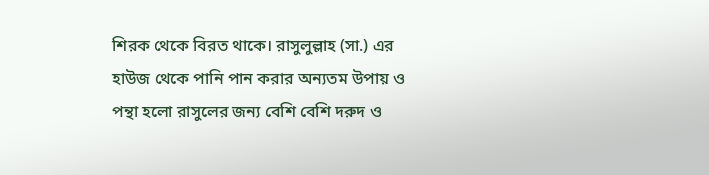শিরক থেকে বিরত থাকে। রাসুলুল্লাহ (সা.) এর হাউজ থেকে পানি পান করার অন্যতম উপায় ও পন্থা হলো রাসুলের জন্য বেশি বেশি দরুদ ও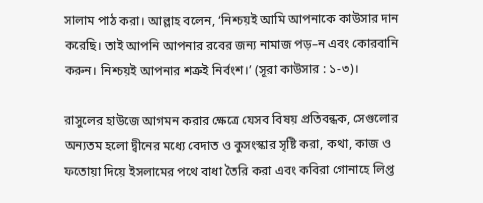সালাম পাঠ করা। আল্লাহ বলেন, ‘নিশ্চয়ই আমি আপনাকে কাউসার দান করেছি। তাই আপনি আপনার রবের জন্য নামাজ পড়–ন এবং কোরবানি করুন। নিশ্চয়ই আপনার শত্রুই নির্বংশ।’ (সূরা কাউসার : ১-৩)।

রাসুলের হাউজে আগমন করার ক্ষেত্রে যেসব বিষয় প্রতিবন্ধক, সেগুলোর অন্যতম হলো দ্বীনের মধ্যে বেদাত ও কুসংস্কার সৃষ্টি করা, কথা, কাজ ও ফতোয়া দিয়ে ইসলামের পথে বাধা তৈরি করা এবং কবিরা গোনাহে লিপ্ত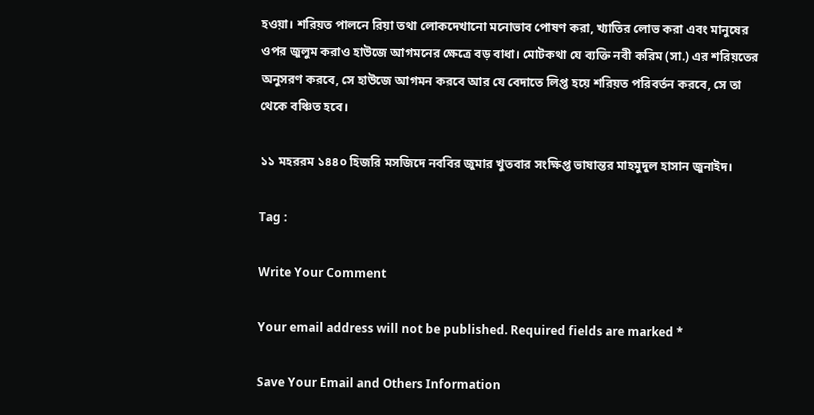হওয়া। শরিয়ত পালনে রিয়া তথা লোকদেখানো মনোভাব পোষণ করা, খ্যাতির লোভ করা এবং মানুষের ওপর জুলুম করাও হাউজে আগমনের ক্ষেত্রে বড় বাধা। মোটকথা যে ব্যক্তি নবী করিম (সা.) এর শরিয়তের অনুসরণ করবে, সে হাউজে আগমন করবে আর যে বেদাতে লিপ্ত হয়ে শরিয়ত পরিবর্তন করবে, সে তা থেকে বঞ্চিত হবে।

১১ মহররম ১৪৪০ হিজরি মসজিদে নববির জুমার খুতবার সংক্ষিপ্ত ভাষান্তর মাহমুদুল হাসান জুনাইদ।

Tag :

Write Your Comment

Your email address will not be published. Required fields are marked *

Save Your Email and Others Information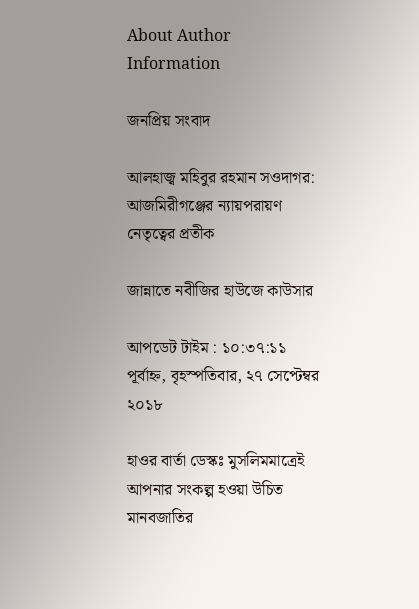About Author Information

জনপ্রিয় সংবাদ

আলহাজ্ব মহিবুর রহমান সওদাগর: আজমিরীগঞ্জের ন্যায়পরায়ণ নেতৃত্বের প্রতীক

জান্নাতে নবীজির হাউজে কাউসার

আপডেট টাইম : ১০:৩৭:১১ পূর্বাহ্ন, বৃহস্পতিবার, ২৭ সেপ্টেম্বর ২০১৮

হাওর বার্তা ডেস্কঃ মুসলিমমাত্রেই আপনার সংকল্প হওয়া উচিত মানবজাতির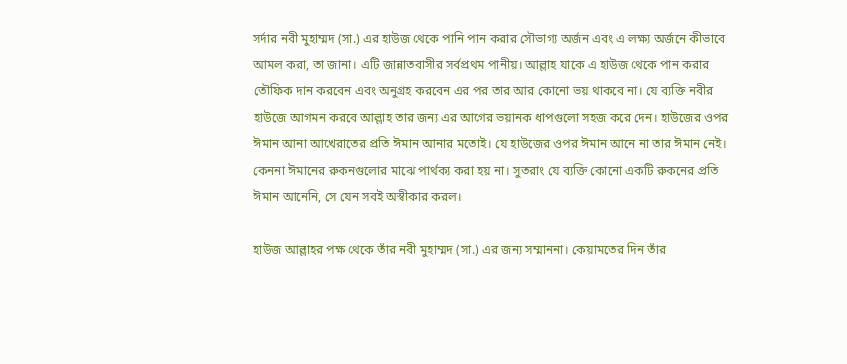সর্দার নবী মুহাম্মদ (সা.) এর হাউজ থেকে পানি পান করার সৌভাগ্য অর্জন এবং এ লক্ষ্য অর্জনে কীভাবে আমল করা, তা জানা। এটি জান্নাতবাসীর সর্বপ্রথম পানীয়। আল্লাহ যাকে এ হাউজ থেকে পান করার তৌফিক দান করবেন এবং অনুগ্রহ করবেন এর পর তার আর কোনো ভয় থাকবে না। যে ব্যক্তি নবীর হাউজে আগমন করবে আল্লাহ তার জন্য এর আগের ভয়ানক ধাপগুলো সহজ করে দেন। হাউজের ওপর ঈমান আনা আখেরাতের প্রতি ঈমান আনার মতোই। যে হাউজের ওপর ঈমান আনে না তার ঈমান নেই। কেননা ঈমানের রুকনগুলোর মাঝে পার্থক্য করা হয় না। সুতরাং যে ব্যক্তি কোনো একটি রুকনের প্রতি ঈমান আনেনি, সে যেন সবই অস্বীকার করল।

হাউজ আল্লাহর পক্ষ থেকে তাঁর নবী মুহাম্মদ (সা.) এর জন্য সম্মাননা। কেয়ামতের দিন তাঁর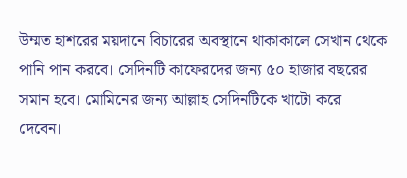উম্মত হাশরের ময়দানে বিচারের অবস্থানে থাকাকালে সেখান থেকে পানি পান করবে। সেদিনটি কাফেরদের জন্য ৫০ হাজার বছরের সমান হবে। মোমিনের জন্য আল্লাহ সেদিনটিকে খাটো করে দেবেন।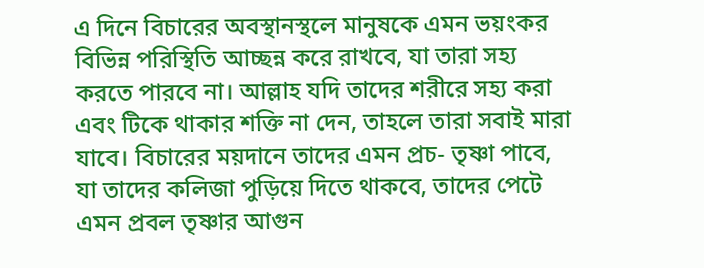এ দিনে বিচারের অবস্থানস্থলে মানুষকে এমন ভয়ংকর বিভিন্ন পরিস্থিতি আচ্ছন্ন করে রাখবে, যা তারা সহ্য করতে পারবে না। আল্লাহ যদি তাদের শরীরে সহ্য করা এবং টিকে থাকার শক্তি না দেন, তাহলে তারা সবাই মারা যাবে। বিচারের ময়দানে তাদের এমন প্রচ- তৃষ্ণা পাবে, যা তাদের কলিজা পুড়িয়ে দিতে থাকবে, তাদের পেটে এমন প্রবল তৃষ্ণার আগুন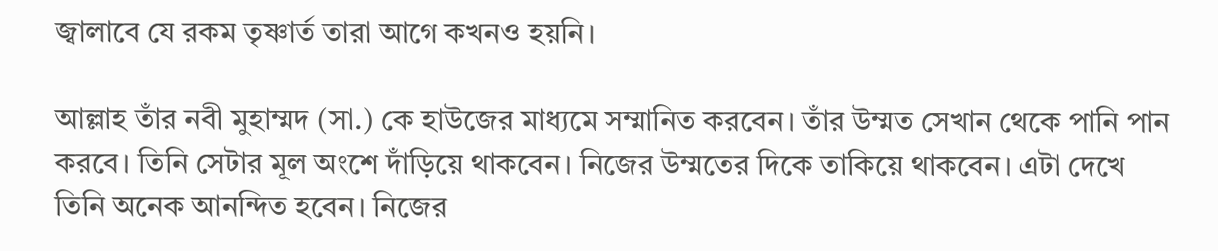জ্বালাবে যে রকম তৃষ্ণার্ত তারা আগে কখনও হয়নি।

আল্লাহ তাঁর নবী মুহাম্মদ (সা.) কে হাউজের মাধ্যমে সম্মানিত করবেন। তাঁর উম্মত সেখান থেকে পানি পান করবে। তিনি সেটার মূল অংশে দাঁড়িয়ে থাকবেন। নিজের উম্মতের দিকে তাকিয়ে থাকবেন। এটা দেখে তিনি অনেক আনন্দিত হবেন। নিজের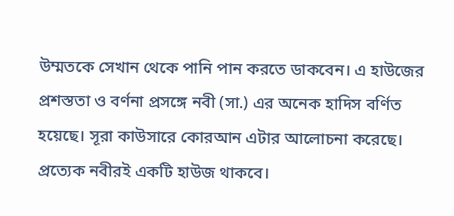উম্মতকে সেখান থেকে পানি পান করতে ডাকবেন। এ হাউজের প্রশস্ততা ও বর্ণনা প্রসঙ্গে নবী (সা.) এর অনেক হাদিস বর্ণিত হয়েছে। সূরা কাউসারে কোরআন এটার আলোচনা করেছে। প্রত্যেক নবীরই একটি হাউজ থাকবে।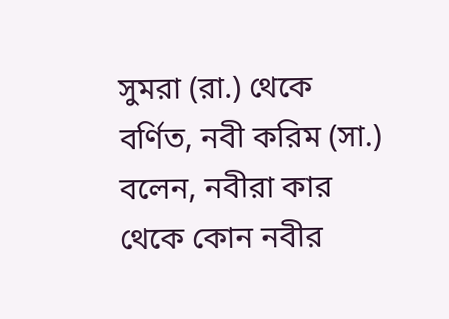সুমরা (রা.) থেকে বর্ণিত, নবী করিম (সা.) বলেন, নবীরা কার থেকে কোন নবীর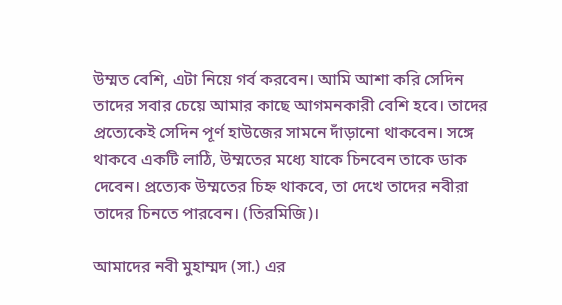উম্মত বেশি, এটা নিয়ে গর্ব করবেন। আমি আশা করি সেদিন তাদের সবার চেয়ে আমার কাছে আগমনকারী বেশি হবে। তাদের প্রত্যেকেই সেদিন পূর্ণ হাউজের সামনে দাঁড়ানো থাকবেন। সঙ্গে থাকবে একটি লাঠি, উম্মতের মধ্যে যাকে চিনবেন তাকে ডাক দেবেন। প্রত্যেক উম্মতের চিহ্ন থাকবে, তা দেখে তাদের নবীরা তাদের চিনতে পারবেন। (তিরমিজি)।

আমাদের নবী মুহাম্মদ (সা.) এর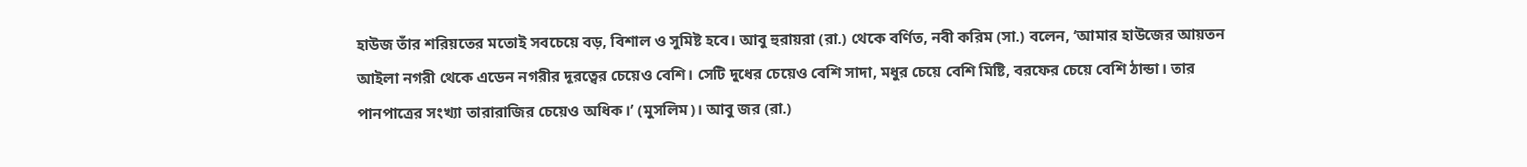হাউজ তাঁর শরিয়তের মতোই সবচেয়ে বড়, বিশাল ও সুমিষ্ট হবে। আবু হুরায়রা (রা.) থেকে বর্ণিত, নবী করিম (সা.) বলেন, ‘আমার হাউজের আয়তন আইলা নগরী থেকে এডেন নগরীর দূরত্বের চেয়েও বেশি। সেটি দুধের চেয়েও বেশি সাদা, মধুর চেয়ে বেশি মিষ্টি, বরফের চেয়ে বেশি ঠান্ডা। তার পানপাত্রের সংখ্যা তারারাজির চেয়েও অধিক।’ (মুসলিম)। আবু জর (রা.)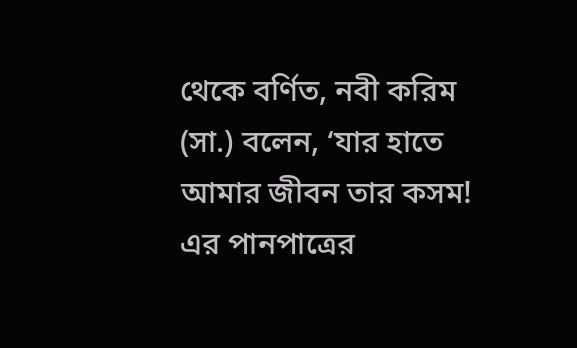থেকে বর্ণিত, নবী করিম (সা.) বলেন, ‘যার হাতে আমার জীবন তার কসম! এর পানপাত্রের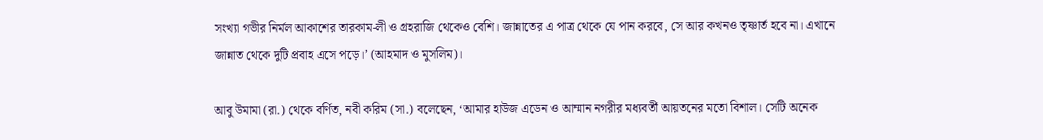সংখ্যা গভীর নির্মল আকাশের তারকাম-লী ও গ্রহরাজি থেকেও বেশি। জান্নাতের এ পাত্র থেকে যে পান করবে, সে আর কখনও তৃষ্ণার্ত হবে না। এখানে জান্নাত থেকে দুটি প্রবাহ এসে পড়ে।’ (আহমাদ ও মুসলিম)।

আবু উমামা (রা.) থেকে বর্ণিত, নবী করিম (সা.) বলেছেন, ‘আমার হাউজ এডেন ও আম্মান নগরীর মধ্যবর্তী আয়তনের মতো বিশাল। সেটি অনেক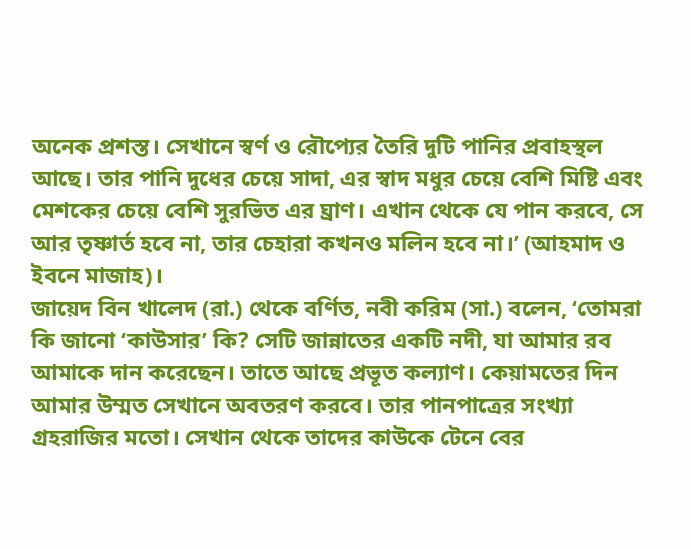অনেক প্রশস্ত। সেখানে স্বর্ণ ও রৌপ্যের তৈরি দুটি পানির প্রবাহস্থল আছে। তার পানি দুধের চেয়ে সাদা, এর স্বাদ মধুর চেয়ে বেশি মিষ্টি এবং মেশকের চেয়ে বেশি সুরভিত এর ঘ্রাণ। এখান থেকে যে পান করবে, সে আর তৃষ্ণার্ত হবে না, তার চেহারা কখনও মলিন হবে না।’ (আহমাদ ও ইবনে মাজাহ)।
জায়েদ বিন খালেদ (রা.) থেকে বর্ণিত, নবী করিম (সা.) বলেন, ‘তোমরা কি জানো ‘কাউসার’ কি? সেটি জান্নাতের একটি নদী, যা আমার রব আমাকে দান করেছেন। তাতে আছে প্রভূত কল্যাণ। কেয়ামতের দিন আমার উম্মত সেখানে অবতরণ করবে। তার পানপাত্রের সংখ্যা গ্রহরাজির মতো। সেখান থেকে তাদের কাউকে টেনে বের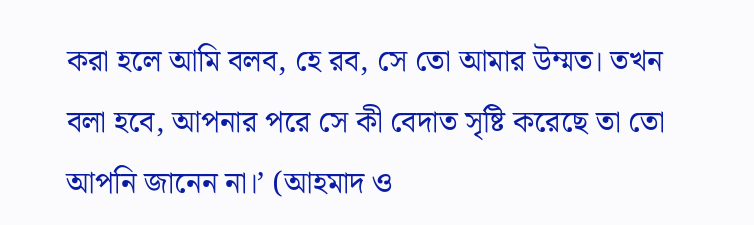করা হলে আমি বলব, হে রব, সে তো আমার উম্মত। তখন বলা হবে, আপনার পরে সে কী বেদাত সৃষ্টি করেছে তা তো আপনি জানেন না।’ (আহমাদ ও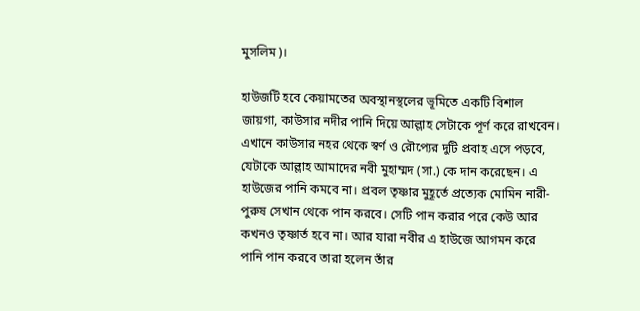মুসলিম)।

হাউজটি হবে কেয়ামতের অবস্থানস্থলের ভূমিতে একটি বিশাল জায়গা, কাউসার নদীর পানি দিয়ে আল্লাহ সেটাকে পূর্ণ করে রাখবেন। এখানে কাউসার নহর থেকে স্বর্ণ ও রৌপ্যের দুটি প্রবাহ এসে পড়বে, যেটাকে আল্লাহ আমাদের নবী মুহাম্মদ (সা.) কে দান করেছেন। এ হাউজের পানি কমবে না। প্রবল তৃষ্ণার মুহূর্তে প্রত্যেক মোমিন নারী-পুরুষ সেখান থেকে পান করবে। সেটি পান করার পরে কেউ আর কখনও তৃষ্ণার্ত হবে না। আর যারা নবীর এ হাউজে আগমন করে পানি পান করবে তারা হলেন তাঁর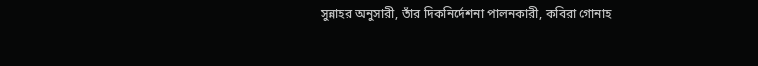সুন্নাহর অনুসারী, তাঁর দিকনির্দেশনা পালনকারী, কবিরা গোনাহ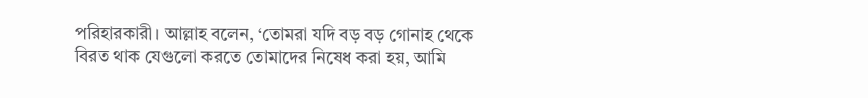পরিহারকারী। আল্লাহ বলেন, ‘তোমরা যদি বড় বড় গোনাহ থেকে বিরত থাক যেগুলো করতে তোমাদের নিষেধ করা হয়, আমি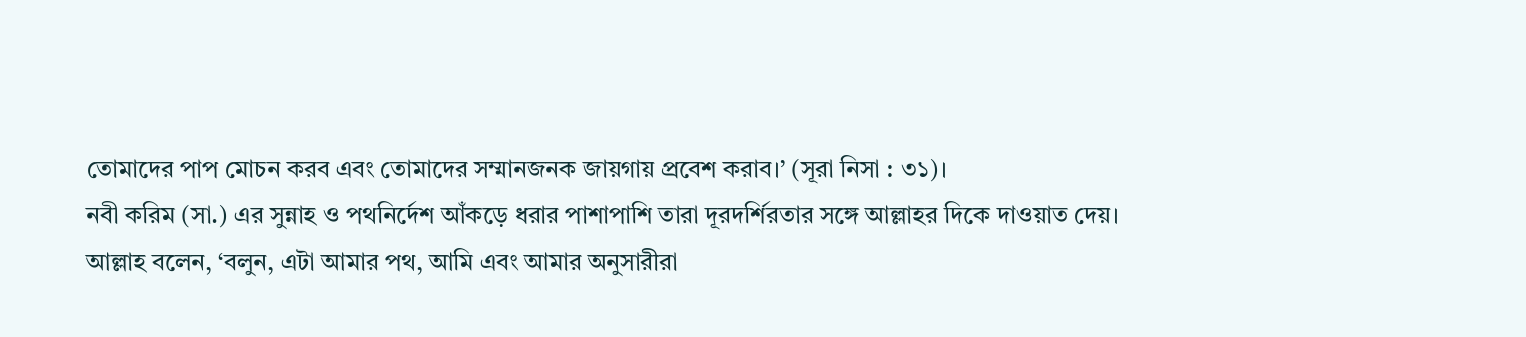তোমাদের পাপ মোচন করব এবং তোমাদের সম্মানজনক জায়গায় প্রবেশ করাব।’ (সূরা নিসা : ৩১)।
নবী করিম (সা.) এর সুন্নাহ ও পথনির্দেশ আঁকড়ে ধরার পাশাপাশি তারা দূরদর্শিরতার সঙ্গে আল্লাহর দিকে দাওয়াত দেয়। আল্লাহ বলেন, ‘বলুন, এটা আমার পথ, আমি এবং আমার অনুসারীরা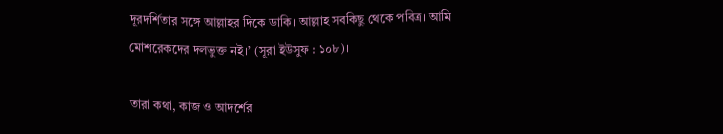দূরদর্শিতার সঙ্গে আল্লাহর দিকে ডাকি। আল্লাহ সবকিছু থেকে পবিত্র। আমি মোশরেকদের দলভুক্ত নই।’ (সূরা ইউসুফ : ১০৮)।

তারা কথা, কাজ ও আদর্শের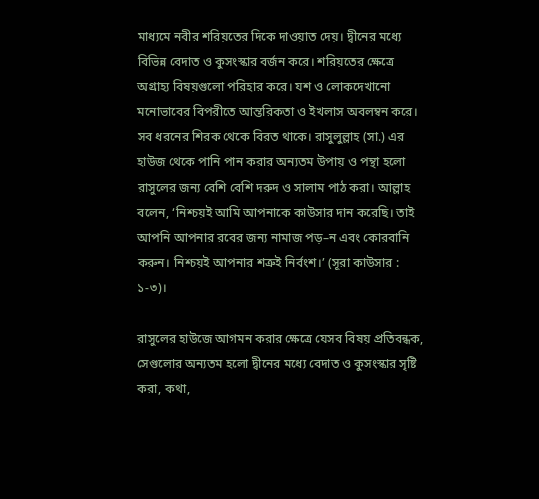মাধ্যমে নবীর শরিয়তের দিকে দাওয়াত দেয়। দ্বীনের মধ্যে বিভিন্ন বেদাত ও কুসংস্কার বর্জন করে। শরিয়তের ক্ষেত্রে অগ্রাহ্য বিষয়গুলো পরিহার করে। যশ ও লোকদেখানো মনোভাবের বিপরীতে আন্তরিকতা ও ইখলাস অবলম্বন করে। সব ধরনের শিরক থেকে বিরত থাকে। রাসুলুল্লাহ (সা.) এর হাউজ থেকে পানি পান করার অন্যতম উপায় ও পন্থা হলো রাসুলের জন্য বেশি বেশি দরুদ ও সালাম পাঠ করা। আল্লাহ বলেন, ‘নিশ্চয়ই আমি আপনাকে কাউসার দান করেছি। তাই আপনি আপনার রবের জন্য নামাজ পড়–ন এবং কোরবানি করুন। নিশ্চয়ই আপনার শত্রুই নির্বংশ।’ (সূরা কাউসার : ১-৩)।

রাসুলের হাউজে আগমন করার ক্ষেত্রে যেসব বিষয় প্রতিবন্ধক, সেগুলোর অন্যতম হলো দ্বীনের মধ্যে বেদাত ও কুসংস্কার সৃষ্টি করা, কথা,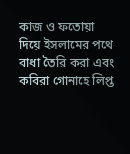কাজ ও ফতোয়া দিয়ে ইসলামের পথে বাধা তৈরি করা এবং কবিরা গোনাহে লিপ্ত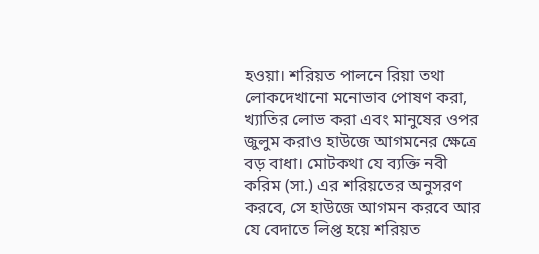হওয়া। শরিয়ত পালনে রিয়া তথা লোকদেখানো মনোভাব পোষণ করা, খ্যাতির লোভ করা এবং মানুষের ওপর জুলুম করাও হাউজে আগমনের ক্ষেত্রে বড় বাধা। মোটকথা যে ব্যক্তি নবী করিম (সা.) এর শরিয়তের অনুসরণ করবে, সে হাউজে আগমন করবে আর যে বেদাতে লিপ্ত হয়ে শরিয়ত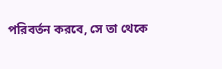পরিবর্তন করবে, সে তা থেকে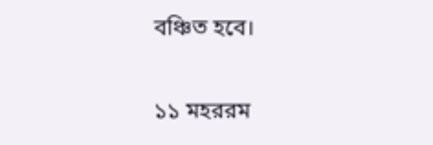বঞ্চিত হবে।

১১ মহররম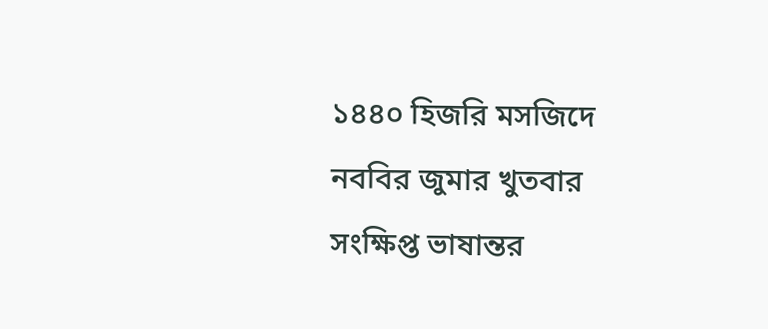১৪৪০ হিজরি মসজিদে নববির জুমার খুতবার সংক্ষিপ্ত ভাষান্তর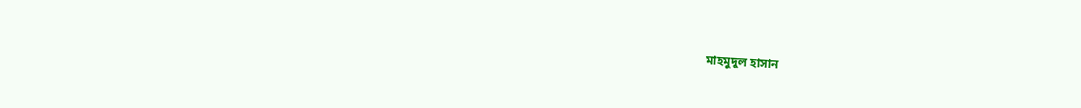মাহমুদুল হাসান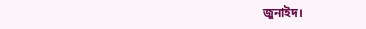জুনাইদ।